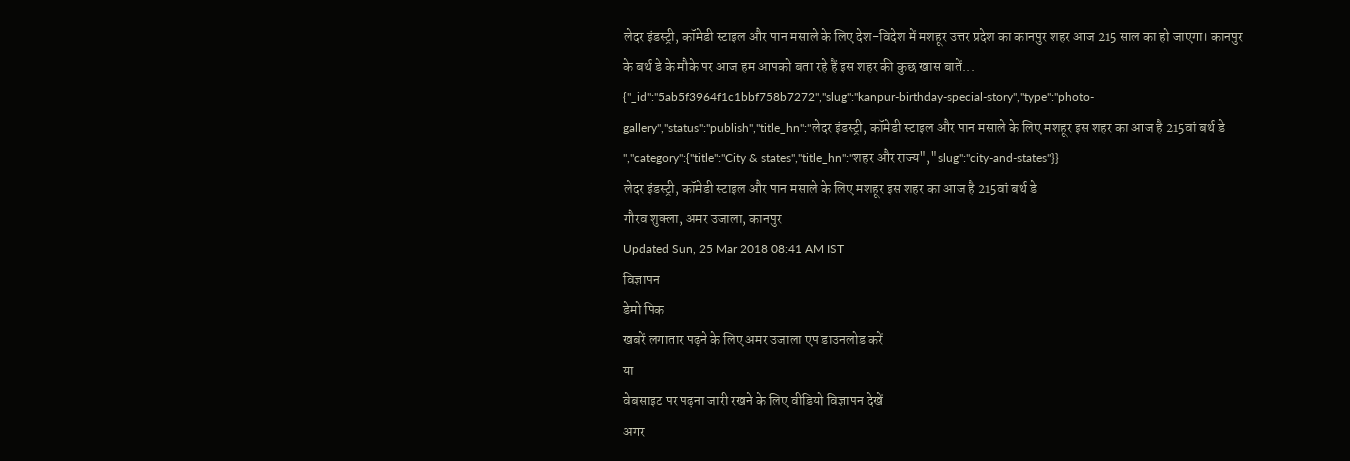लेदर इंडस्ट्री, कॉमेडी स्टाइल और पान मसाले के लिए देश-विदेश में मशहूर उत्तर प्रदेश का कानपुर शहर आज 215 साल का हो जाएगा। कानपुर के बर्थ डे के मौके पर आज हम आपको बता रहे हैं इस शहर की कुछ खास बातें...
{"_id":"5ab5f3964f1c1bbf758b7272","slug":"kanpur-birthday-special-story","type":"photo-gallery","status":"publish","title_hn":"लेदर इंडस्ट्री, कॉमेडी स्टाइल और पान मसाले के लिए मशहूर इस शहर का आज है 215वां बर्थ डे ","category":{"title":"City & states","title_hn":"शहर और राज्य","slug":"city-and-states"}}
लेदर इंडस्ट्री, कॉमेडी स्टाइल और पान मसाले के लिए मशहूर इस शहर का आज है 215वां बर्थ डे
गौरव शुक्ला, अमर उजाला, कानपुर
Updated Sun, 25 Mar 2018 08:41 AM IST
विज्ञापन
डेमो पिक
खबरें लगातार पढ़ने के लिए अमर उजाला एप डाउनलोड करें
या
वेबसाइट पर पढ़ना जारी रखने के लिए वीडियो विज्ञापन देखें
अगर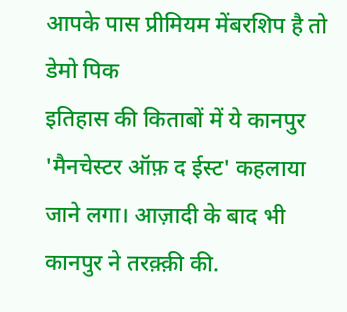आपके पास प्रीमियम मेंबरशिप है तो
डेमो पिक
इतिहास की किताबों में ये कानपुर 'मैनचेस्टर ऑफ़ द ईस्ट' कहलाया जाने लगा। आज़ादी के बाद भी कानपुर ने तरक़्क़ी की.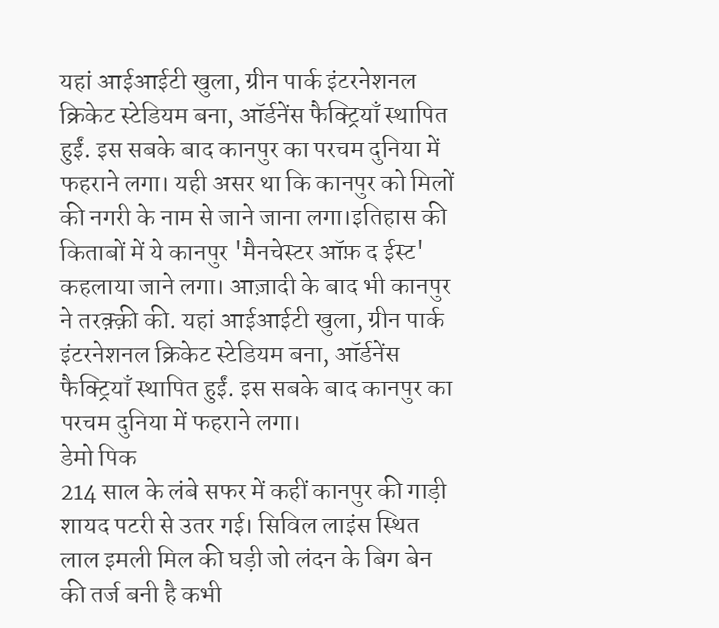यहां आईआईटी खुला, ग्रीन पार्क इंटरनेशनल क्रिकेट स्टेडियम बना, ऑर्डनेंस फैक्ट्रियाँ स्थापित हुईं. इस सबके बाद कानपुर का परचम दुनिया में फहराने लगा। यही असर था कि कानपुर को मिलों की नगरी के नाम से जाने जाना लगा।इतिहास की किताबों में ये कानपुर 'मैनचेस्टर ऑफ़ द ईस्ट' कहलाया जाने लगा। आज़ादी के बाद भी कानपुर ने तरक़्क़ी की. यहां आईआईटी खुला, ग्रीन पार्क इंटरनेशनल क्रिकेट स्टेडियम बना, ऑर्डनेंस फैक्ट्रियाँ स्थापित हुईं. इस सबके बाद कानपुर का परचम दुनिया में फहराने लगा।
डेमो पिक
214 साल के लंबे सफर में कहीं कानपुर की गाड़ी शायद पटरी से उतर गई। सिविल लाइंस स्थित लाल इमली मिल की घड़ी जो लंदन के बिग बेन की तर्ज बनी है कभी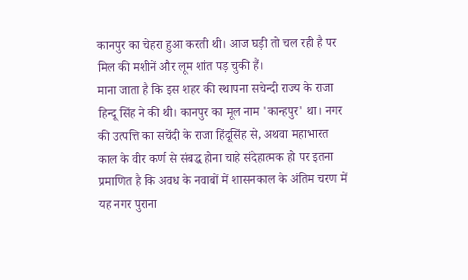कानपुर का चेहरा हुआ करती थी। आज घड़ी तो चल रही है पर मिल की मशीनें और लूम शांत पड़ चुकी हैं।
माना जाता है कि इस शहर की स्थापना सचेन्दी राज्य के राजा हिन्दू सिंह ने की थी। कानपुर का मूल नाम 'कान्हपुर' था। नगर की उत्पत्ति का सचेंदी के राजा हिंदूसिंह से, अथवा महाभारत काल के वीर कर्ण से संबद्ध होना चाहे संदेहात्मक हो पर इतना प्रमाणित है कि अवध के नवाबों में शासनकाल के अंतिम चरण में यह नगर पुराना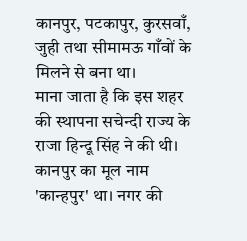कानपुर, पटकापुर, कुरसवाँ, जुही तथा सीमामऊ गाँवों के मिलने से बना था।
माना जाता है कि इस शहर की स्थापना सचेन्दी राज्य के राजा हिन्दू सिंह ने की थी। कानपुर का मूल नाम 'कान्हपुर' था। नगर की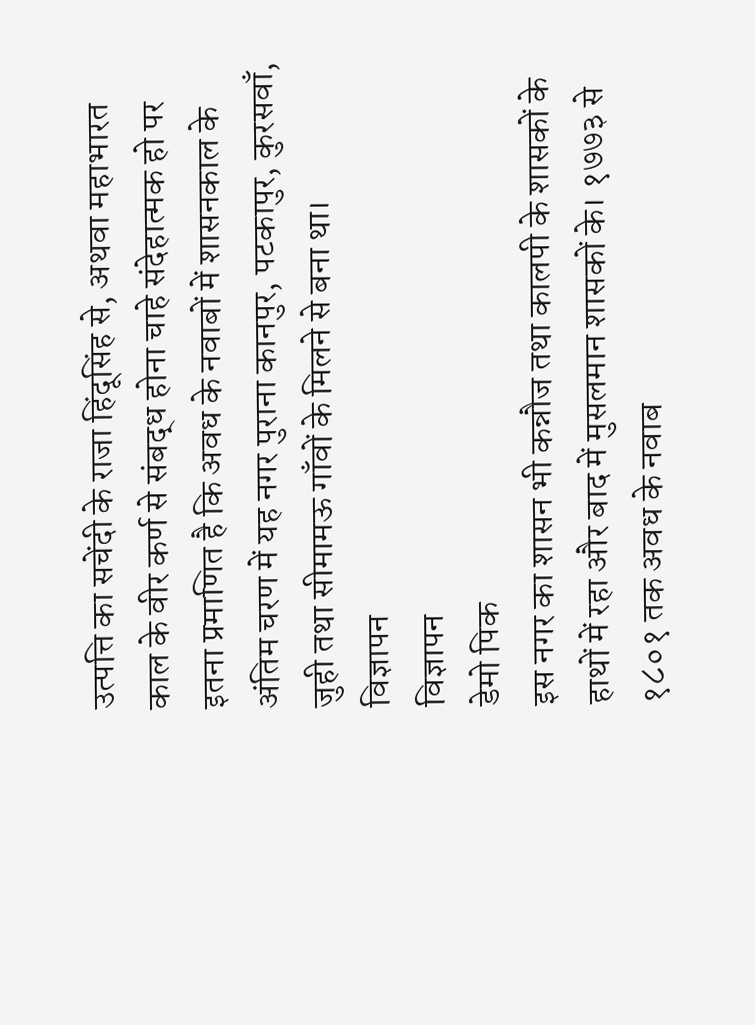उत्पत्ति का सचेंदी के राजा हिंदूसिंह से, अथवा महाभारत काल के वीर कर्ण से संबद्ध होना चाहे संदेहात्मक हो पर इतना प्रमाणित है कि अवध के नवाबों में शासनकाल के अंतिम चरण में यह नगर पुराना कानपुर, पटकापुर, कुरसवाँ, जुही तथा सीमामऊ गाँवों के मिलने से बना था।
विज्ञापन
विज्ञापन
डेमो पिक
इस नगर का शासन भी कन्नौज तथा कालपी के शासकों के हाथों में रहा और बाद में मुसलमान शासकों के। १७७३ से १८०१ तक अवध के नवाब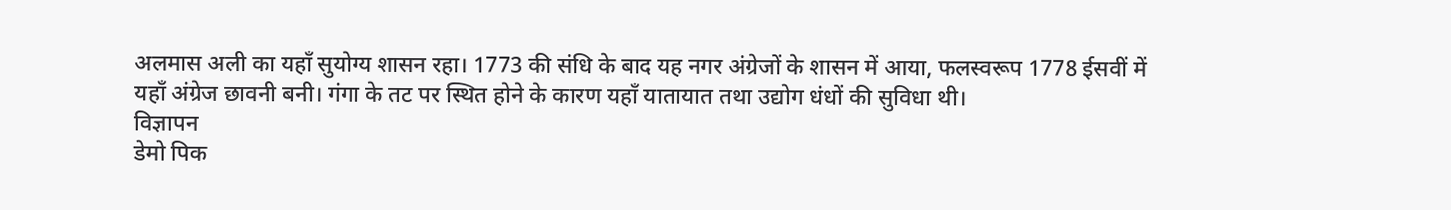अलमास अली का यहाँ सुयोग्य शासन रहा। 1773 की संधि के बाद यह नगर अंग्रेजों के शासन में आया, फलस्वरूप 1778 ईसवीं में यहाँ अंग्रेज छावनी बनी। गंगा के तट पर स्थित होने के कारण यहाँ यातायात तथा उद्योग धंधों की सुविधा थी।
विज्ञापन
डेमो पिक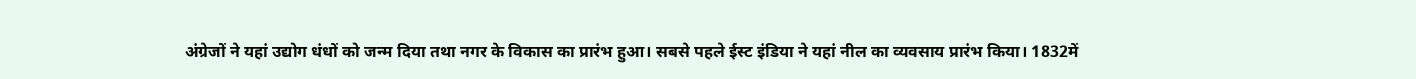अंग्रेजों ने यहां उद्योग धंधों को जन्म दिया तथा नगर के विकास का प्रारंभ हुआ। सबसे पहले ईस्ट इंडिया ने यहां नील का व्यवसाय प्रारंभ किया। 1832में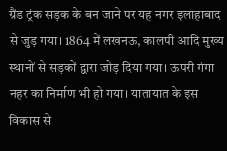ग्रैंड ट्रंक सड़क के बन जाने पर यह नगर इलाहाबाद से जुड़ गया। 1864 में लखनऊ, कालपी आदि मुख्य स्थानों से सड़कों द्वारा जोड़ दिया गया। ऊपरी गंगा नहर का निर्माण भी हो गया। यातायात के इस विकास से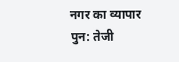नगर का व्यापार पुन: तेजी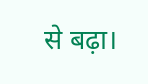से बढ़ा।